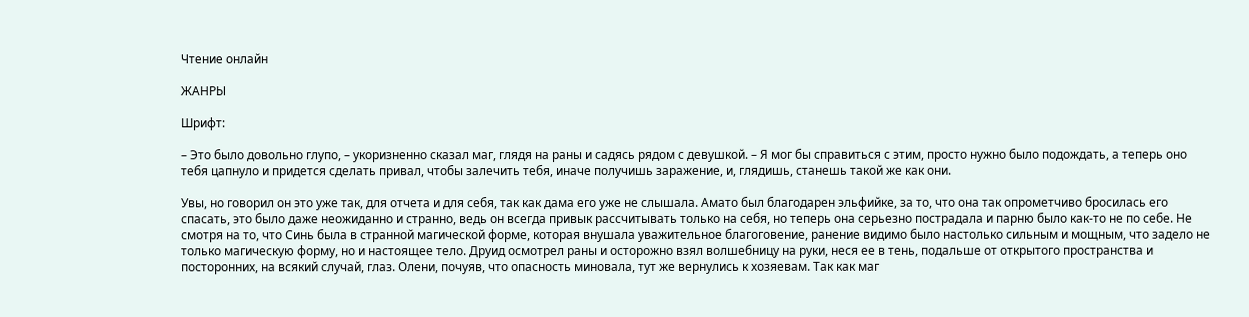Чтение онлайн

ЖАНРЫ

Шрифт:

– Это было довольно глупо, – укоризненно сказал маг, глядя на раны и садясь рядом с девушкой. – Я мог бы справиться с этим, просто нужно было подождать, а теперь оно тебя цапнуло и придется сделать привал, чтобы залечить тебя, иначе получишь заражение, и, глядишь, станешь такой же как они.

Увы, но говорил он это уже так, для отчета и для себя, так как дама его уже не слышала. Амато был благодарен эльфийке, за то, что она так опрометчиво бросилась его спасать, это было даже неожиданно и странно, ведь он всегда привык рассчитывать только на себя, но теперь она серьезно пострадала и парню было как-то не по себе. Не смотря на то, что Синь была в странной магической форме, которая внушала уважительное благоговение, ранение видимо было настолько сильным и мощным, что задело не только магическую форму, но и настоящее тело. Друид осмотрел раны и осторожно взял волшебницу на руки, неся ее в тень, подальше от открытого пространства и посторонних, на всякий случай, глаз. Олени, почуяв, что опасность миновала, тут же вернулись к хозяевам. Так как маг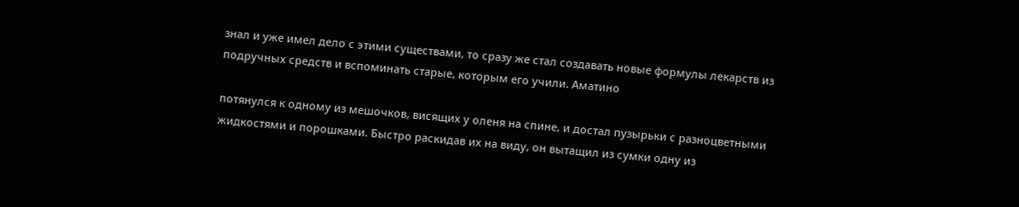знал и уже имел дело с этими существами, то сразу же стал создавать новые формулы лекарств из подручных средств и вспоминать старые, которым его учили. Аматино

потянулся к одному из мешочков, висящих у оленя на спине, и достал пузырьки с разноцветными жидкостями и порошками. Быстро раскидав их на виду, он вытащил из сумки одну из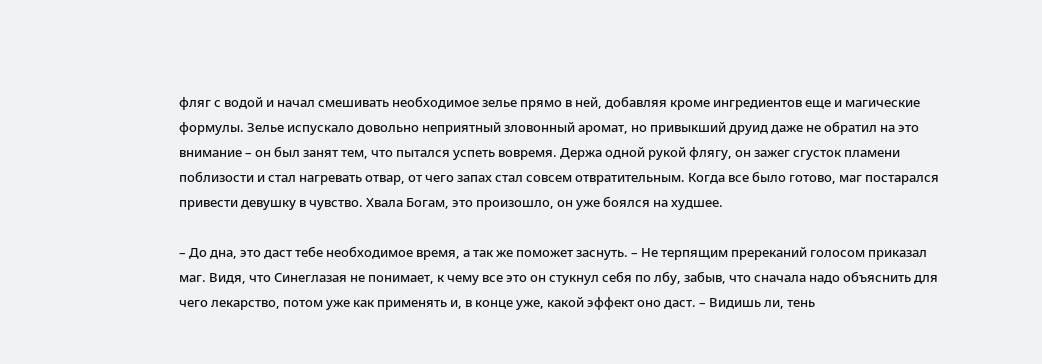фляг с водой и начал смешивать необходимое зелье прямо в ней, добавляя кроме ингредиентов еще и магические формулы. Зелье испускало довольно неприятный зловонный аромат, но привыкший друид даже не обратил на это внимание – он был занят тем, что пытался успеть вовремя. Держа одной рукой флягу, он зажег сгусток пламени поблизости и стал нагревать отвар, от чего запах стал совсем отвратительным. Когда все было готово, маг постарался привести девушку в чувство. Хвала Богам, это произошло, он уже боялся на худшее.

– До дна, это даст тебе необходимое время, а так же поможет заснуть. – Не терпящим пререканий голосом приказал маг. Видя, что Синеглазая не понимает, к чему все это он стукнул себя по лбу, забыв, что сначала надо объяснить для чего лекарство, потом уже как применять и, в конце уже, какой эффект оно даст. – Видишь ли, тень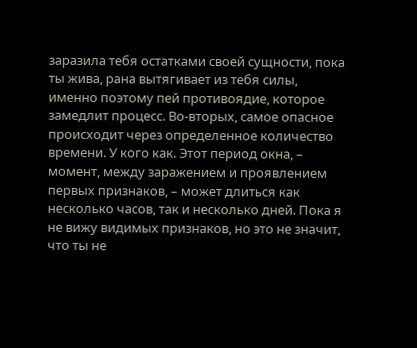заразила тебя остатками своей сущности, пока ты жива, рана вытягивает из тебя силы, именно поэтому пей противоядие, которое замедлит процесс. Во-вторых, самое опасное происходит через определенное количество времени. У кого как. Этот период окна, – момент, между заражением и проявлением первых признаков, – может длиться как несколько часов, так и несколько дней. Пока я не вижу видимых признаков, но это не значит, что ты не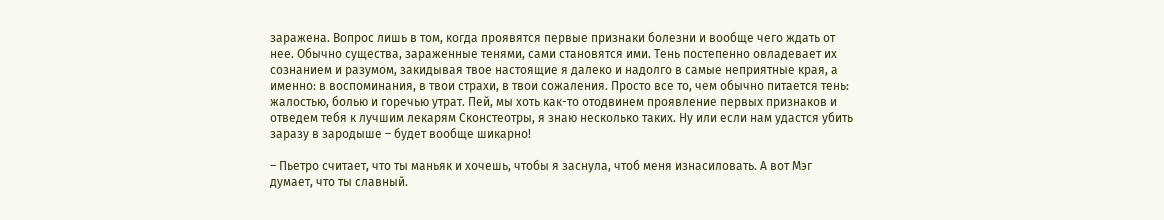заражена. Вопрос лишь в том, когда проявятся первые признаки болезни и вообще чего ждать от нее. Обычно существа, зараженные тенями, сами становятся ими. Тень постепенно овладевает их сознанием и разумом, закидывая твое настоящие я далеко и надолго в самые неприятные края, а именно: в воспоминания, в твои страхи, в твои сожаления. Просто все то, чем обычно питается тень: жалостью, болью и горечью утрат. Пей, мы хоть как-то отодвинем проявление первых признаков и отведем тебя к лучшим лекарям Сконстеотры, я знаю несколько таких. Ну или если нам удастся убить заразу в зародыше – будет вообще шикарно!

– Пьетро считает, что ты маньяк и хочешь, чтобы я заснула, чтоб меня изнасиловать. А вот Мэг думает, что ты славный.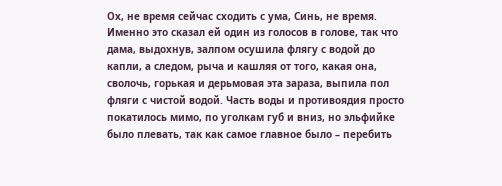Ох, не время сейчас сходить с ума, Синь, не время. Именно это сказал ей один из голосов в голове, так что дама, выдохнув, залпом осушила флягу с водой до капли, а следом, рыча и кашляя от того, какая она, сволочь, горькая и дерьмовая эта зараза, выпила пол фляги с чистой водой. Часть воды и противоядия просто покатилось мимо, по уголкам губ и вниз, но эльфийке было плевать, так как самое главное было – перебить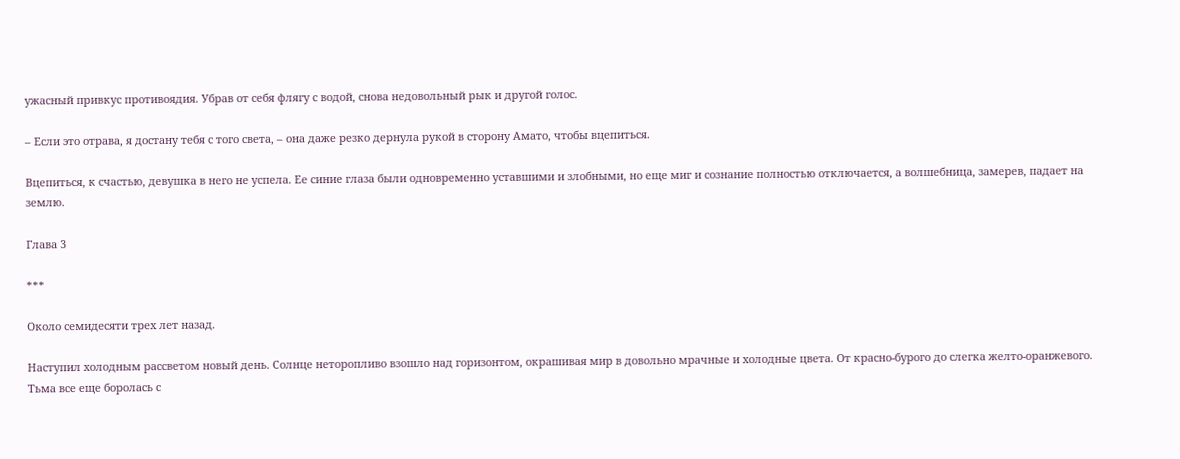ужасный привкус противоядия. Убрав от себя флягу с водой, снова недовольный рык и другой голос.

– Если это отрава, я достану тебя с того света, – она даже резко дернула рукой в сторону Амато, чтобы вцепиться.

Вцепиться, к счастью, девушка в него не успела. Ее синие глаза были одновременно уставшими и злобными, но еще миг и сознание полностью отключается, а волшебница, замерев, падает на землю.

Глава 3

***

Около семидесяти трех лет назад.

Наступил холодным рассветом новый день. Солнце неторопливо взошло над горизонтом, окрашивая мир в довольно мрачные и холодные цвета. От красно-бурого до слегка желто-оранжевого. Тьма все еще боролась с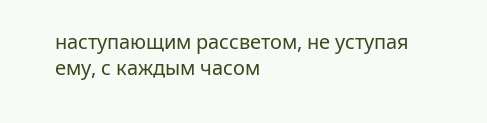наступающим рассветом, не уступая ему, с каждым часом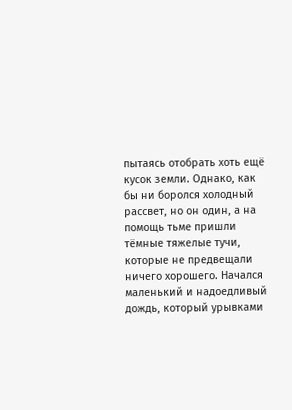пытаясь отобрать хоть ещё кусок земли. Однако, как бы ни боролся холодный рассвет, но он один, а на помощь тьме пришли тёмные тяжелые тучи, которые не предвещали ничего хорошего. Начался маленький и надоедливый дождь, который урывками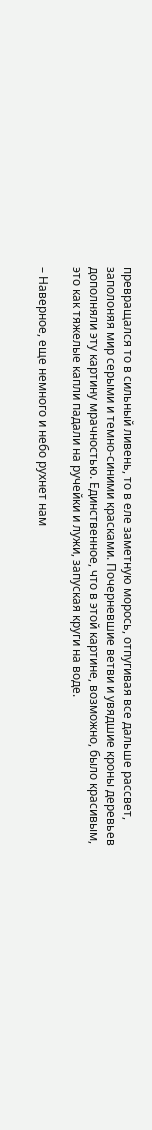превращался то в сильный ливень, то в еле заметную морось, отпугивая все дальше рассвет, заполоняя мир серыми и темно-синими красками. Почерневшие ветви и увядшие кроны деревьев дополняли эту картину мрачностью. Единственное, что в этой картине, возможно, было красивым, это как тяжелые капли падали на ручейки и лужи, запуская круги на воде.

– Наверное, еще немного и небо рухнет нам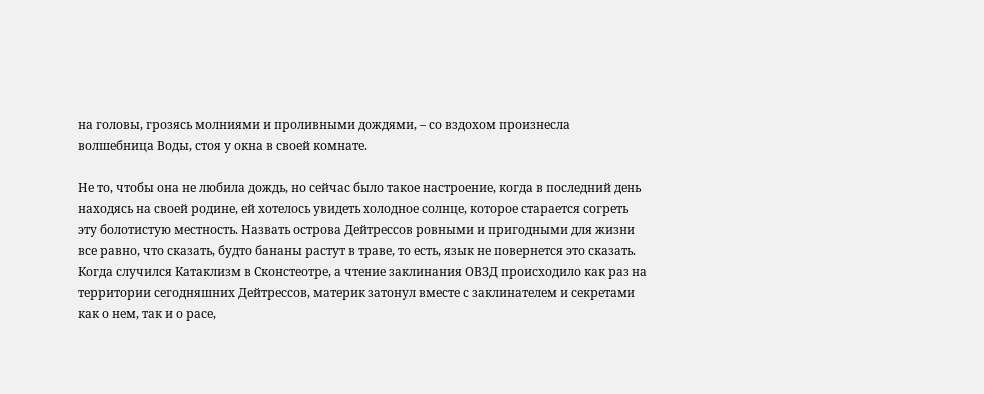на головы, грозясь молниями и проливными дождями, – со вздохом произнесла волшебница Воды, стоя у окна в своей комнате.

Не то, чтобы она не любила дождь, но сейчас было такое настроение, когда в последний день находясь на своей родине, ей хотелось увидеть холодное солнце, которое старается согреть эту болотистую местность. Назвать острова Дейтрессов ровными и пригодными для жизни все равно, что сказать, будто бананы растут в траве, то есть, язык не повернется это сказать. Когда случился Катаклизм в Сконстеотре, а чтение заклинания ОВЗД происходило как раз на территории сегодняшних Дейтрессов, материк затонул вместе с заклинателем и секретами как о нем, так и о расе,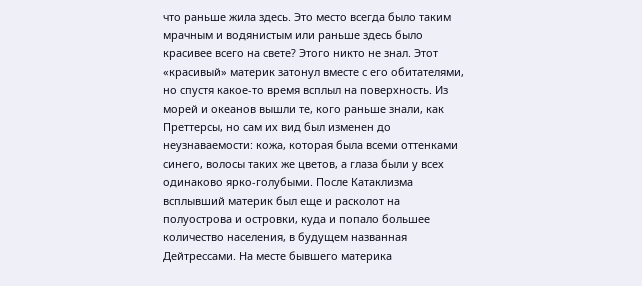что раньше жила здесь. Это место всегда было таким мрачным и водянистым или раньше здесь было красивее всего на свете? Этого никто не знал. Этот «красивый» материк затонул вместе с его обитателями, но спустя какое-то время всплыл на поверхность. Из морей и океанов вышли те, кого раньше знали, как Преттерсы, но сам их вид был изменен до неузнаваемости: кожа, которая была всеми оттенками синего, волосы таких же цветов, а глаза были у всех одинаково ярко-голубыми. После Катаклизма всплывший материк был еще и расколот на полуострова и островки, куда и попало большее количество населения, в будущем названная Дейтрессами. На месте бывшего материка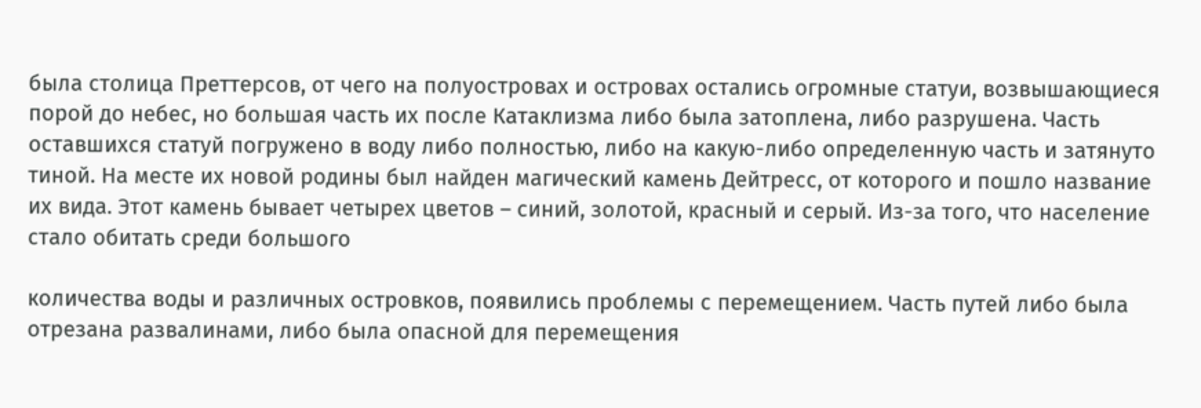была столица Преттерсов, от чего на полуостровах и островах остались огромные статуи, возвышающиеся порой до небес, но большая часть их после Катаклизма либо была затоплена, либо разрушена. Часть оставшихся статуй погружено в воду либо полностью, либо на какую-либо определенную часть и затянуто тиной. На месте их новой родины был найден магический камень Дейтресс, от которого и пошло название их вида. Этот камень бывает четырех цветов – синий, золотой, красный и серый. Из-за того, что население стало обитать среди большого

количества воды и различных островков, появились проблемы с перемещением. Часть путей либо была отрезана развалинами, либо была опасной для перемещения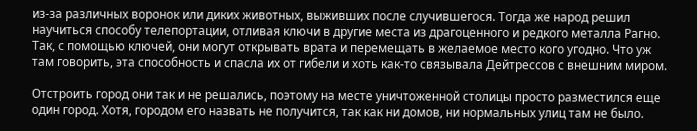из-за различных воронок или диких животных, выживших после случившегося. Тогда же народ решил научиться способу телепортации, отливая ключи в другие места из драгоценного и редкого металла Рагно. Так, с помощью ключей, они могут открывать врата и перемещать в желаемое место кого угодно. Что уж там говорить, эта способность и спасла их от гибели и хоть как-то связывала Дейтрессов с внешним миром.

Отстроить город они так и не решались, поэтому на месте уничтоженной столицы просто разместился еще один город. Хотя, городом его назвать не получится, так как ни домов, ни нормальных улиц там не было.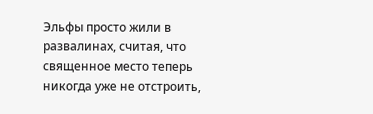Эльфы просто жили в развалинах, считая, что священное место теперь никогда уже не отстроить,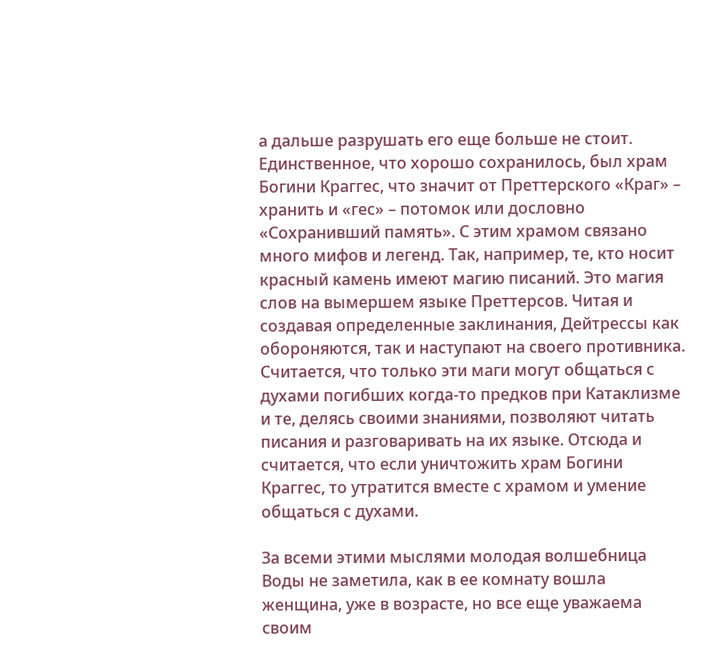а дальше разрушать его еще больше не стоит. Единственное, что хорошо сохранилось, был храм Богини Краггес, что значит от Преттерского «Краг» – хранить и «гес» – потомок или дословно «Сохранивший память». С этим храмом связано много мифов и легенд. Так, например, те, кто носит красный камень имеют магию писаний. Это магия слов на вымершем языке Преттерсов. Читая и создавая определенные заклинания, Дейтрессы как обороняются, так и наступают на своего противника. Считается, что только эти маги могут общаться с духами погибших когда-то предков при Катаклизме и те, делясь своими знаниями, позволяют читать писания и разговаривать на их языке. Отсюда и считается, что если уничтожить храм Богини Краггес, то утратится вместе с храмом и умение общаться с духами.

За всеми этими мыслями молодая волшебница Воды не заметила, как в ее комнату вошла женщина, уже в возрасте, но все еще уважаема своим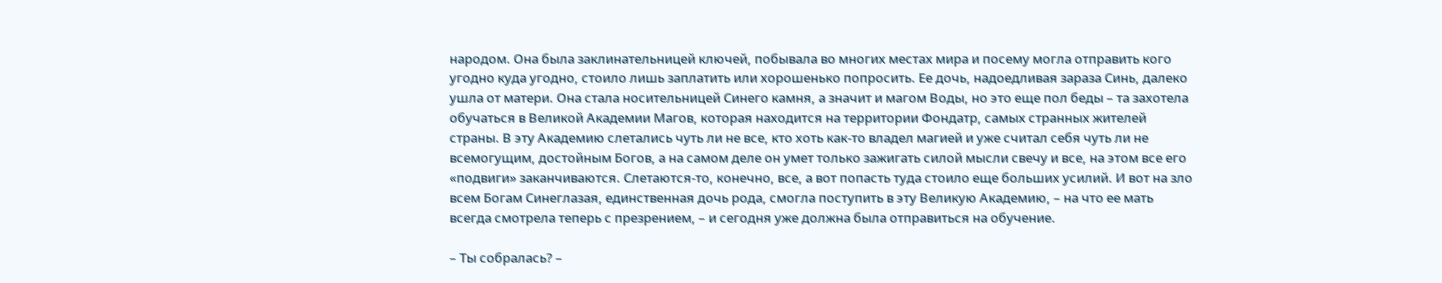народом. Она была заклинательницей ключей, побывала во многих местах мира и посему могла отправить кого угодно куда угодно, стоило лишь заплатить или хорошенько попросить. Ее дочь, надоедливая зараза Синь, далеко ушла от матери. Она стала носительницей Синего камня, а значит и магом Воды, но это еще пол беды – та захотела обучаться в Великой Академии Магов, которая находится на территории Фондатр, самых странных жителей страны. В эту Академию слетались чуть ли не все, кто хоть как-то владел магией и уже считал себя чуть ли не всемогущим, достойным Богов, а на самом деле он умет только зажигать силой мысли свечу и все, на этом все его «подвиги» заканчиваются. Слетаются-то, конечно, все, а вот попасть туда стоило еще больших усилий. И вот на зло всем Богам Синеглазая, единственная дочь рода, смогла поступить в эту Великую Академию, – на что ее мать всегда смотрела теперь с презрением, – и сегодня уже должна была отправиться на обучение.

– Ты собралась? –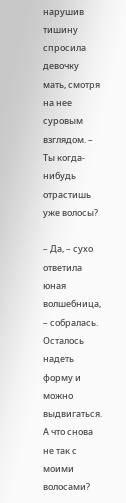нарушив тишину спросила девочку мать, смотря на нее суровым взглядом. – Ты когда-нибудь отрастишь уже волосы?

– Да, – сухо ответила юная волшебница, – собралась. Осталось надеть форму и можно выдвигаться. А что снова не так с моими волосами?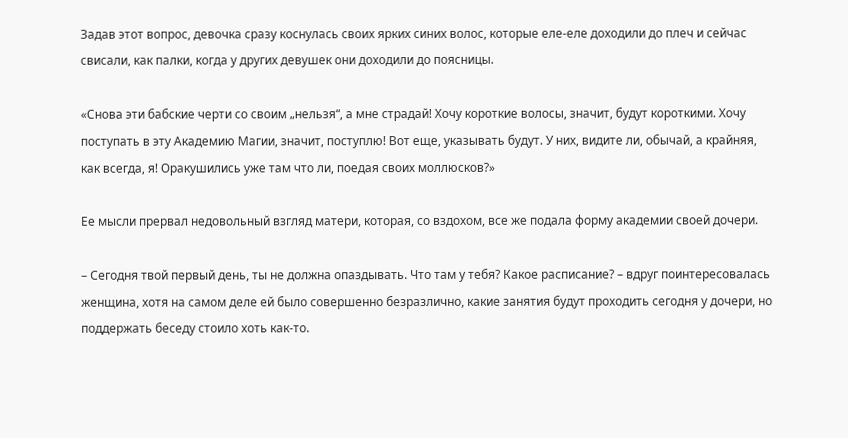Задав этот вопрос, девочка сразу коснулась своих ярких синих волос, которые еле-еле доходили до плеч и сейчас свисали, как палки, когда у других девушек они доходили до поясницы.

«Снова эти бабские черти со своим „нельзя“, а мне страдай! Хочу короткие волосы, значит, будут короткими. Хочу поступать в эту Академию Магии, значит, поступлю! Вот еще, указывать будут. У них, видите ли, обычай, а крайняя, как всегда, я! Оракушились уже там что ли, поедая своих моллюсков?»

Ее мысли прервал недовольный взгляд матери, которая, со вздохом, все же подала форму академии своей дочери.

– Сегодня твой первый день, ты не должна опаздывать. Что там у тебя? Какое расписание? – вдруг поинтересовалась женщина, хотя на самом деле ей было совершенно безразлично, какие занятия будут проходить сегодня у дочери, но поддержать беседу стоило хоть как-то.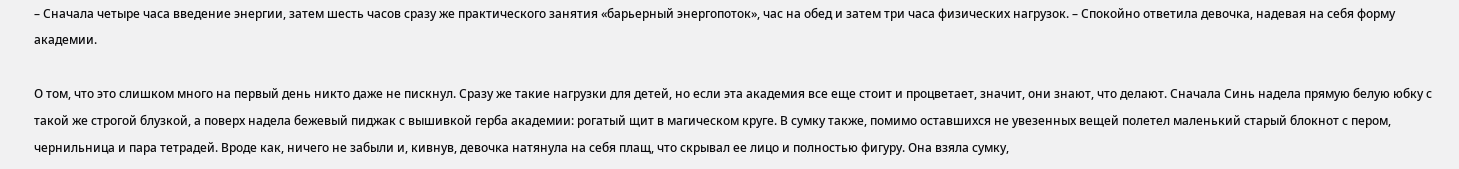– Сначала четыре часа введение энергии, затем шесть часов сразу же практического занятия «барьерный энергопоток», час на обед и затем три часа физических нагрузок. – Спокойно ответила девочка, надевая на себя форму академии.

О том, что это слишком много на первый день никто даже не пискнул. Сразу же такие нагрузки для детей, но если эта академия все еще стоит и процветает, значит, они знают, что делают. Сначала Синь надела прямую белую юбку с такой же строгой блузкой, а поверх надела бежевый пиджак с вышивкой герба академии: рогатый щит в магическом круге. В сумку также, помимо оставшихся не увезенных вещей полетел маленький старый блокнот с пером, чернильница и пара тетрадей. Вроде как, ничего не забыли и, кивнув, девочка натянула на себя плащ, что скрывал ее лицо и полностью фигуру. Она взяла сумку,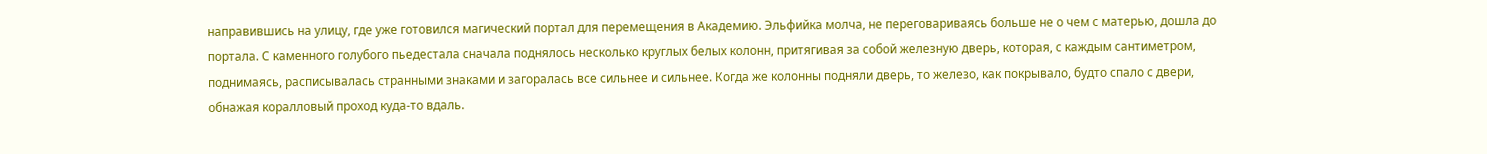направившись на улицу, где уже готовился магический портал для перемещения в Академию. Эльфийка молча, не переговариваясь больше не о чем с матерью, дошла до портала. С каменного голубого пьедестала сначала поднялось несколько круглых белых колонн, притягивая за собой железную дверь, которая, с каждым сантиметром, поднимаясь, расписывалась странными знаками и загоралась все сильнее и сильнее. Когда же колонны подняли дверь, то железо, как покрывало, будто спало с двери, обнажая коралловый проход куда-то вдаль.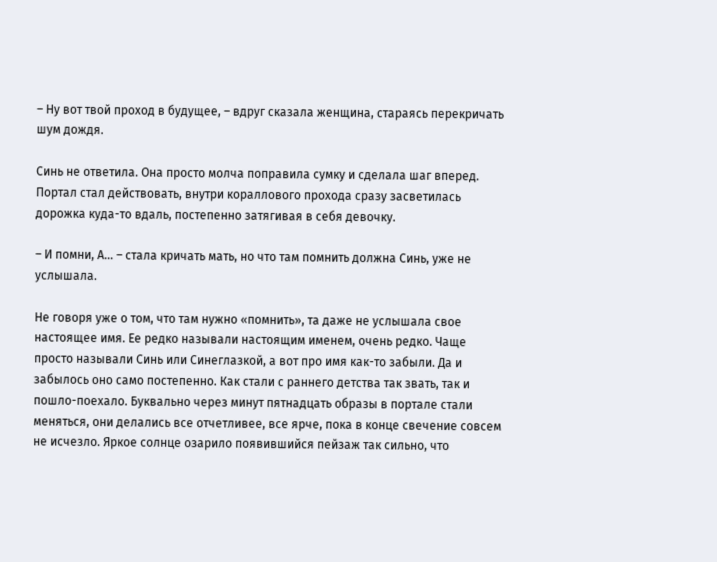– Ну вот твой проход в будущее, – вдруг сказала женщина, стараясь перекричать шум дождя.

Синь не ответила. Она просто молча поправила сумку и сделала шаг вперед. Портал стал действовать, внутри кораллового прохода сразу засветилась дорожка куда-то вдаль, постепенно затягивая в себя девочку.

– И помни, А… – стала кричать мать, но что там помнить должна Синь, уже не услышала.

Не говоря уже о том, что там нужно «помнить», та даже не услышала свое настоящее имя. Ее редко называли настоящим именем, очень редко. Чаще просто называли Синь или Синеглазкой, а вот про имя как-то забыли. Да и забылось оно само постепенно. Как стали с раннего детства так звать, так и пошло-поехало. Буквально через минут пятнадцать образы в портале стали меняться, они делались все отчетливее, все ярче, пока в конце свечение совсем не исчезло. Яркое солнце озарило появившийся пейзаж так сильно, что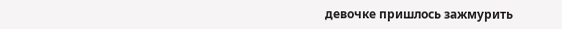девочке пришлось зажмурить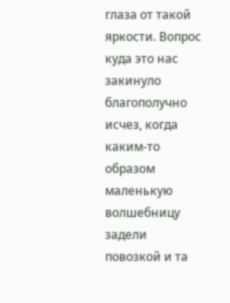глаза от такой яркости. Вопрос куда это нас закинуло благополучно исчез, когда каким-то образом маленькую волшебницу задели повозкой и та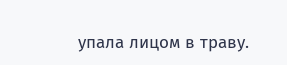упала лицом в траву.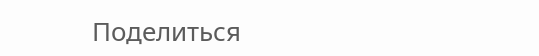Поделиться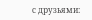с друзьями: